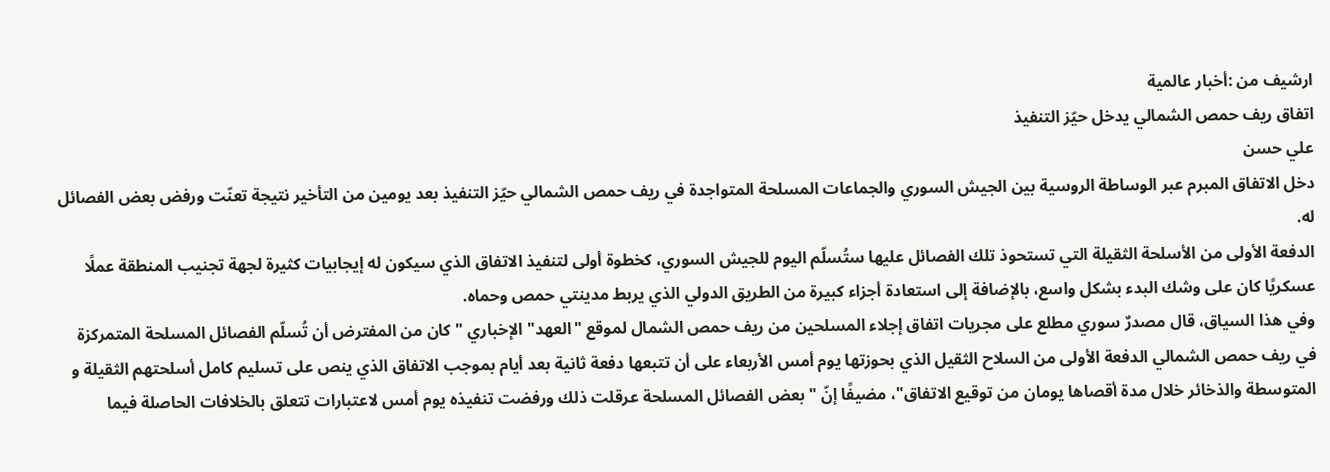ارشيف من :أخبار عالمية
اتفاق ريف حمص الشمالي يدخل حيّز التنفيذ
علي حسن
دخل الاتفاق المبرم عبر الوساطة الروسية بين الجيش السوري والجماعات المسلحة المتواجدة في ريف حمص الشمالي حيّز التنفيذ بعد يومين من التأخير نتيجة تعنّت ورفض بعض الفصائل له.
الدفعة الأولى من الأسلحة الثقيلة التي تستحوذ تلك الفصائل عليها ستُسلّم اليوم للجيش السوري، كخطوة أولى لتنفيذ الاتفاق الذي سيكون له إيجابيات كثيرة لجهة تجنيب المنطقة عملًا عسكريًا كان على وشك البدء بشكل واسع، بالإضافة إلى استعادة أجزاء كبيرة من الطريق الدولي الذي يربط مدينتي حمص وحماه.
وفي هذا السياق، قال مصدرٌ سوري مطلع على مجريات اتفاق إجلاء المسلحين من ريف حمص الشمال لموقع "العهد" الإخباري " كان من المفترض أن تُسلّم الفصائل المسلحة المتمركزة في ريف حمص الشمالي الدفعة الأولى من السلاح الثقيل الذي بحوزتها يوم أمس الأربعاء على أن تتبعها دفعة ثانية بعد أيام بموجب الاتفاق الذي ينص على تسليم كامل أسلحتهم الثقيلة و المتوسطة والذخائر خلال مدة أقصاها يومان من توقيع الاتفاق"، مضيفًا إنّ "بعض الفصائل المسلحة عرقلت ذلك ورفضت تنفيذه يوم أمس لاعتبارات تتعلق بالخلافات الحاصلة فيما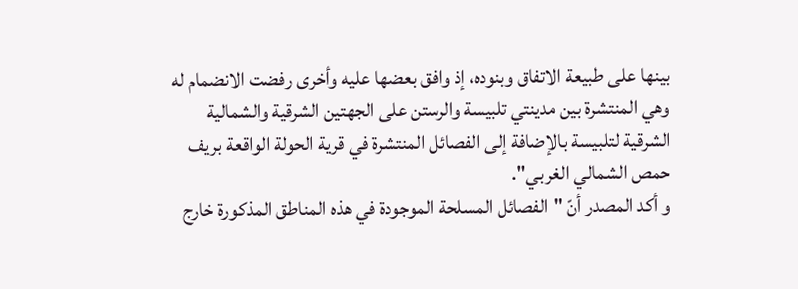بينها على طبيعة الاتفاق وبنوده، إذ وافق بعضها عليه وأخرى رفضت الانضمام له وهي المنتشرة بين مدينتي تلبيسة والرستن على الجهتين الشرقية والشمالية الشرقية لتلبيسة بالإضافة إلى الفصائل المنتشرة في قرية الحولة الواقعة بريف حمص الشمالي الغربي".
و أكد المصدر أنّ "الفصائل المسلحة الموجودة في هذه المناطق المذكورة خارج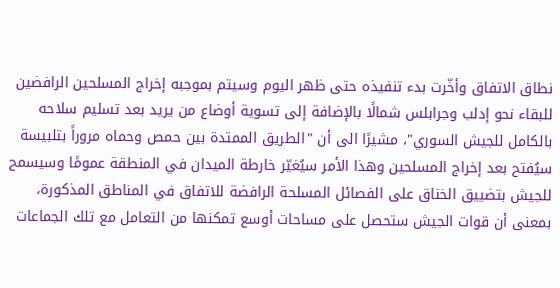نطاق الاتفاق وأخّرت بدء تنفيذه حتى ظهر اليوم وسيتم بموجبه إخراج المسلحين الرافضين للبقاء نحو إدلب وجرابلس شمالًا بالإضافة إلى تسوية أوضاع من يريد بعد تسليم سلاحه بالكامل للجيش السوري"، مشيرًا الى أن "الطريق الممتدة بين حمص وحماه مروراً بتلبيسة سيُفتح بعد إخراج المسلحين وهذا الأمر سيُغيّر خارطة الميدان في المنطقة عمومًا وسيسمح للجيش بتضييق الخناق على الفصائل المسلحة الرافضة للاتفاق في المناطق المذكورة، بمعنى أن قوات الجيش ستحصل على مساحات أوسع تمكنها من التعامل مع تلك الجماعات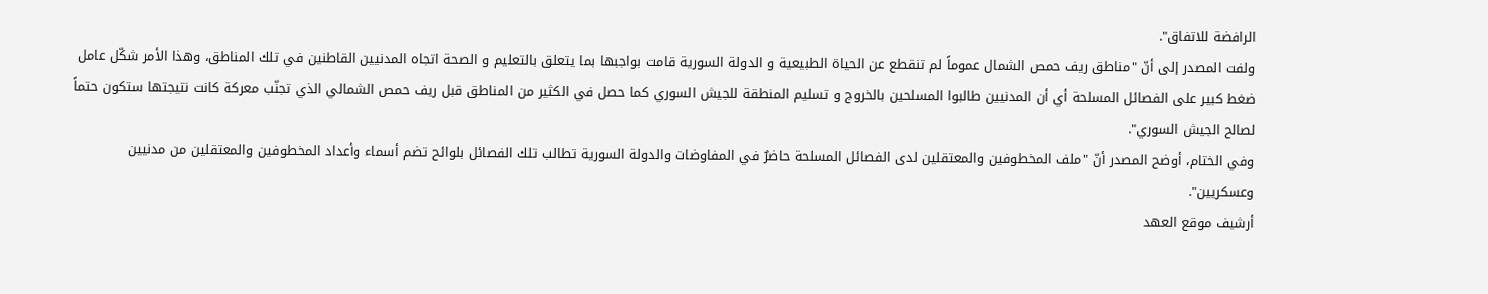الرافضة للاتفاق".
ولفت المصدر إلى أنّ "مناطق ريف حمص الشمال عموماً لم تنقطع عن الحياة الطبيعية و الدولة السورية قامت بواجبها بما يتعلق بالتعليم و الصحة اتجاه المدنيين القاطنين في تلك المناطق، وهذا الأمر شكّل عامل ضغط كبير على الفصائل المسلحة أي أن المدنيين طالبوا المسلحين بالخروج و تسليم المنطقة للجيش السوري كما حصل في الكثير من المناطق قبل ريف حمص الشمالي الذي تجنّب معركة كانت نتيجتها ستكون حتماً لصالح الجيش السوري".
وفي الختام، أوضح المصدر أنّ "ملف المخطوفين والمعتقلين لدى الفصائل المسلحة حاضرٌ في المفاوضات والدولة السورية تطالب تلك الفصائل بلوائح تضم أسماء وأعداد المخطوفين والمعتقلين من مدنيين وعسكريين".
أرشيف موقع العهد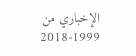الإخباري من 1999-2018